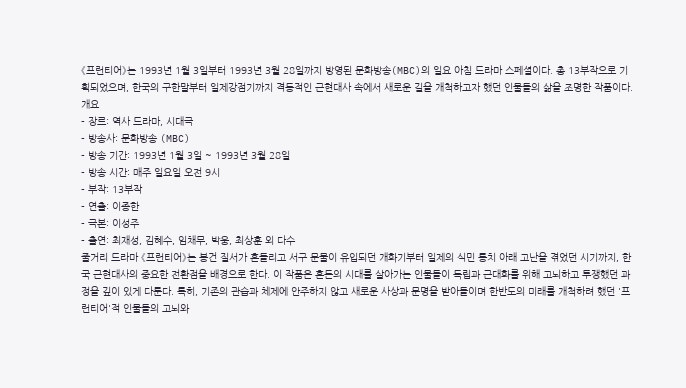《프런티어》는 1993년 1월 3일부터 1993년 3월 28일까지 방영된 문화방송(MBC)의 일요 아침 드라마 스페셜이다. 총 13부작으로 기획되었으며, 한국의 구한말부터 일제강점기까지 격동적인 근현대사 속에서 새로운 길을 개척하고자 했던 인물들의 삶을 조명한 작품이다.
개요
- 장르: 역사 드라마, 시대극
- 방송사: 문화방송 (MBC)
- 방송 기간: 1993년 1월 3일 ~ 1993년 3월 28일
- 방송 시간: 매주 일요일 오전 9시
- 부작: 13부작
- 연출: 이종한
- 극본: 이성주
- 출연: 최재성, 김혜수, 임채무, 박웅, 최상훈 외 다수
줄거리 드라마 《프런티어》는 봉건 질서가 흔들리고 서구 문물이 유입되던 개화기부터 일제의 식민 통치 아래 고난을 겪었던 시기까지, 한국 근현대사의 중요한 전환점을 배경으로 한다. 이 작품은 혼돈의 시대를 살아가는 인물들이 독립과 근대화를 위해 고뇌하고 투쟁했던 과정을 깊이 있게 다룬다. 특히, 기존의 관습과 체제에 안주하지 않고 새로운 사상과 문명을 받아들이며 한반도의 미래를 개척하려 했던 '프런티어'적 인물들의 고뇌와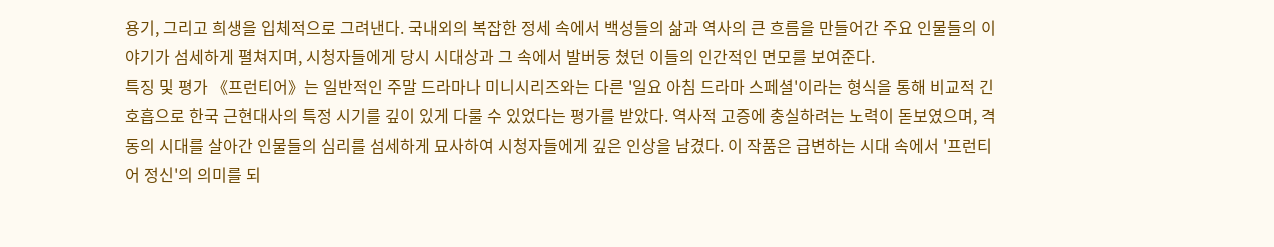용기, 그리고 희생을 입체적으로 그려낸다. 국내외의 복잡한 정세 속에서 백성들의 삶과 역사의 큰 흐름을 만들어간 주요 인물들의 이야기가 섬세하게 펼쳐지며, 시청자들에게 당시 시대상과 그 속에서 발버둥 쳤던 이들의 인간적인 면모를 보여준다.
특징 및 평가 《프런티어》는 일반적인 주말 드라마나 미니시리즈와는 다른 '일요 아침 드라마 스페셜'이라는 형식을 통해 비교적 긴 호흡으로 한국 근현대사의 특정 시기를 깊이 있게 다룰 수 있었다는 평가를 받았다. 역사적 고증에 충실하려는 노력이 돋보였으며, 격동의 시대를 살아간 인물들의 심리를 섬세하게 묘사하여 시청자들에게 깊은 인상을 남겼다. 이 작품은 급변하는 시대 속에서 '프런티어 정신'의 의미를 되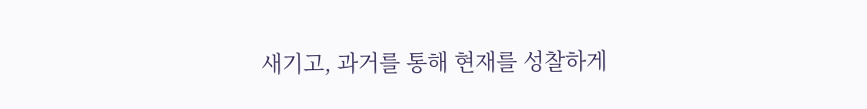새기고, 과거를 통해 현재를 성찰하게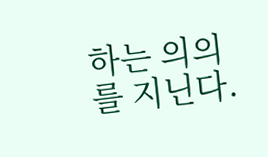하는 의의를 지닌다.